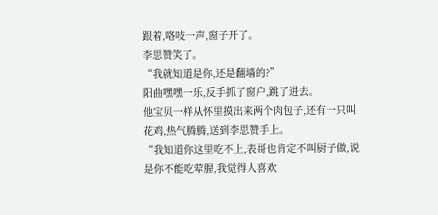跟着,咯吱一声,窗子开了。
李思赞笑了。
“我就知道是你,还是翻墙的?”
阳曲嘿嘿一乐,反手抓了窗户,跳了进去。
他宝贝一样从怀里摸出来两个肉包子,还有一只叫花鸡,热气腾腾,送到李思赞手上。
“我知道你这里吃不上,表哥也肯定不叫厨子做,说是你不能吃荤腥,我觉得人喜欢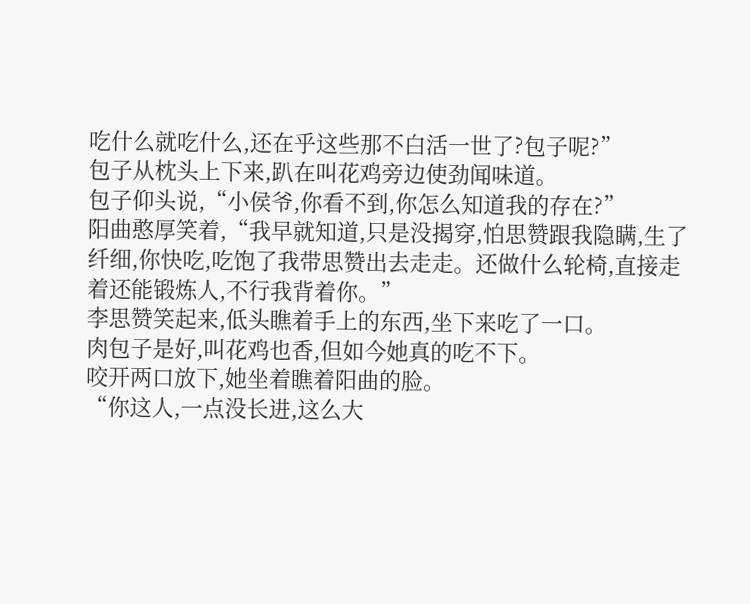吃什么就吃什么,还在乎这些那不白活一世了?包子呢?”
包子从枕头上下来,趴在叫花鸡旁边使劲闻味道。
包子仰头说,“小侯爷,你看不到,你怎么知道我的存在?”
阳曲憨厚笑着,“我早就知道,只是没揭穿,怕思赞跟我隐瞒,生了纤细,你快吃,吃饱了我带思赞出去走走。还做什么轮椅,直接走着还能锻炼人,不行我背着你。”
李思赞笑起来,低头瞧着手上的东西,坐下来吃了一口。
肉包子是好,叫花鸡也香,但如今她真的吃不下。
咬开两口放下,她坐着瞧着阳曲的脸。
“你这人,一点没长进,这么大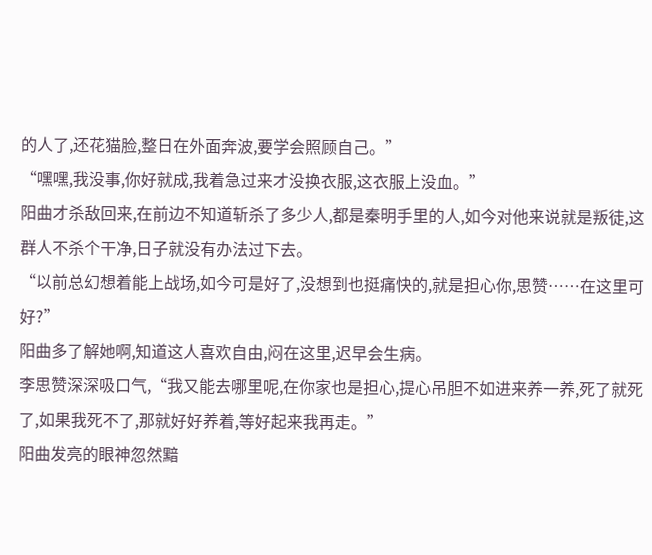的人了,还花猫脸,整日在外面奔波,要学会照顾自己。”
“嘿嘿,我没事,你好就成,我着急过来才没换衣服,这衣服上没血。”
阳曲才杀敌回来,在前边不知道斩杀了多少人,都是秦明手里的人,如今对他来说就是叛徒,这群人不杀个干净,日子就没有办法过下去。
“以前总幻想着能上战场,如今可是好了,没想到也挺痛快的,就是担心你,思赞……在这里可好?”
阳曲多了解她啊,知道这人喜欢自由,闷在这里,迟早会生病。
李思赞深深吸口气,“我又能去哪里呢,在你家也是担心,提心吊胆不如进来养一养,死了就死了,如果我死不了,那就好好养着,等好起来我再走。”
阳曲发亮的眼神忽然黯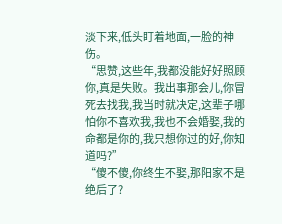淡下来,低头盯着地面,一脸的神伤。
“思赞,这些年,我都没能好好照顾你,真是失败。我出事那会儿,你冒死去找我,我当时就决定,这辈子哪怕你不喜欢我,我也不会婚娶,我的命都是你的,我只想你过的好,你知道吗?”
“傻不傻,你终生不娶,那阳家不是绝后了?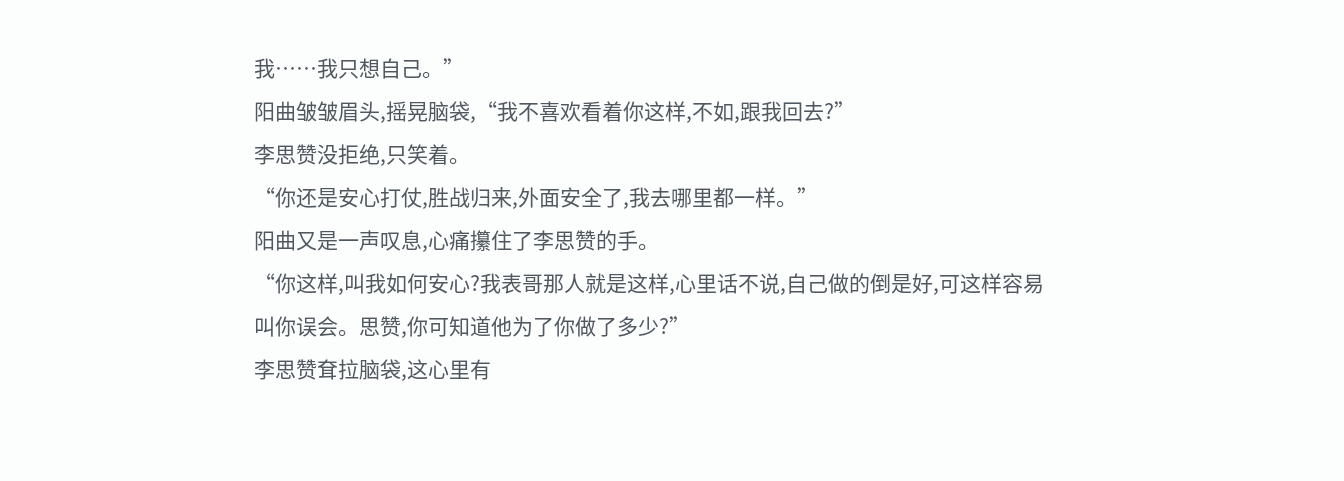我……我只想自己。”
阳曲皱皱眉头,摇晃脑袋,“我不喜欢看着你这样,不如,跟我回去?”
李思赞没拒绝,只笑着。
“你还是安心打仗,胜战归来,外面安全了,我去哪里都一样。”
阳曲又是一声叹息,心痛攥住了李思赞的手。
“你这样,叫我如何安心?我表哥那人就是这样,心里话不说,自己做的倒是好,可这样容易叫你误会。思赞,你可知道他为了你做了多少?”
李思赞耷拉脑袋,这心里有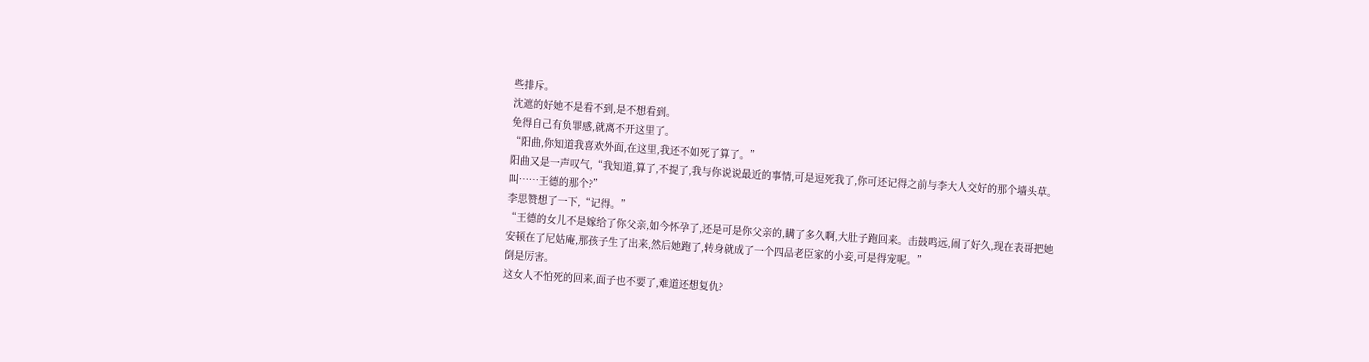些排斥。
沈遮的好她不是看不到,是不想看到。
免得自己有负罪感,就离不开这里了。
“阳曲,你知道我喜欢外面,在这里,我还不如死了算了。”
阳曲又是一声叹气,“我知道,算了,不提了,我与你说说最近的事情,可是逗死我了,你可还记得之前与李大人交好的那个墙头草。叫……王德的那个?”
李思赞想了一下,“记得。”
“王德的女儿不是嫁给了你父亲,如今怀孕了,还是可是你父亲的,瞒了多久啊,大肚子跑回来。击鼓鸣远,闹了好久,现在表哥把她安顿在了尼姑庵,那孩子生了出来,然后她跑了,转身就成了一个四品老臣家的小妾,可是得宠呢。”
倒是厉害。
这女人不怕死的回来,面子也不要了,难道还想复仇?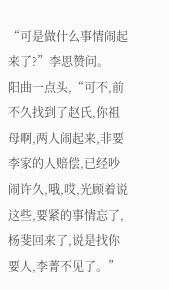“可是做什么事情闹起来了?”李思赞问。
阳曲一点头,“可不,前不久找到了赵氏,你祖母啊,两人闹起来,非要李家的人赔偿,已经吵闹许久,哦,哎,光顾着说这些,要紧的事情忘了,杨斐回来了,说是找你要人,李菁不见了。”